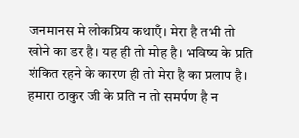जनमानस मे लोकप्रिय कथाएँ। मेरा है तभी तो खोने का डर है। यह ही तो मोह है। भविष्य के प्रति शंकित रहने के कारण ही तो मेरा है का प्रलाप है। हमारा ठाकुर जी के प्रति न तो समर्पण है न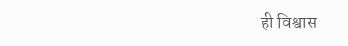ही विश्वास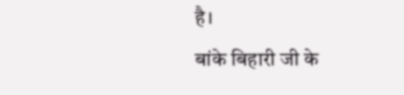है।
बांके बिहारी जी के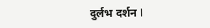दुर्लभ दर्शन I